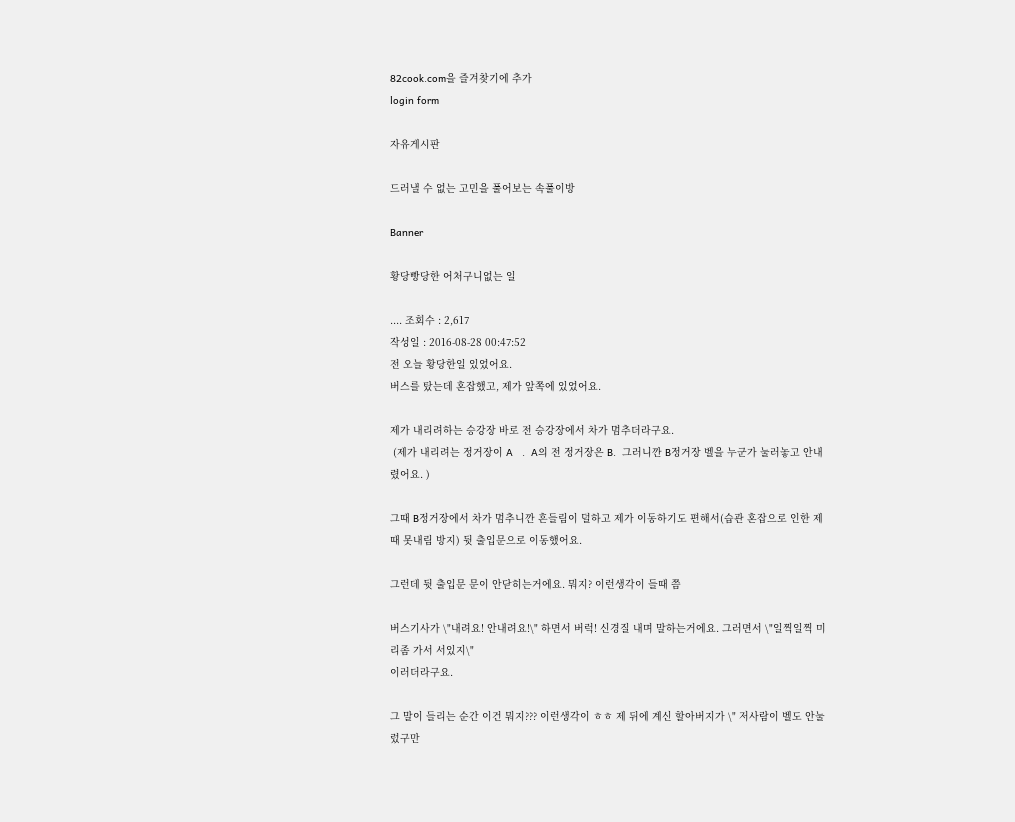82cook.com을 즐겨찾기에 추가
login form

자유게시판

드러낼 수 없는 고민을 풀어보는 속풀이방

Banner

황당빵당한 어처구니없는 일

.... 조회수 : 2,617
작성일 : 2016-08-28 00:47:52
전 오늘 황당한일 있었어요.
버스를 탔는데 혼잡했고, 제가 앞쪽에 있었어요.

제가 내리려하는 승강장 바로 전 승강장에서 차가 멈추더라구요.
 (제가 내리려는 정거장이 A   .  A의 전 정거장은 B.  그러니깐 B정거장 벨을 누군가 눌러놓고 안내렸어요. )

그때 B정거장에서 차가 멈추니깐 흔들림이 덜하고 제가 이동하기도 편해서(습관 혼잡으로 인한 제때 못내림 방지) 뒷 출입문으로 이동했어요.

그런데 뒷 출입문 문이 안닫히는거에요. 뭐지? 이런생각이 들때 쯤

버스기사가 \"내려요! 안내려요!\" 하면서 버럭! 신경질 내며 말하는거에요. 그러면서 \"일찍일찍 미리좀 가서 서있지\"
이러더라구요.

그 말이 들리는 순간 이건 뭐지??? 이런생각이 ㅎㅎ 제 뒤에 계신 할아버지가 \" 저사람이 벨도 안눌렀구만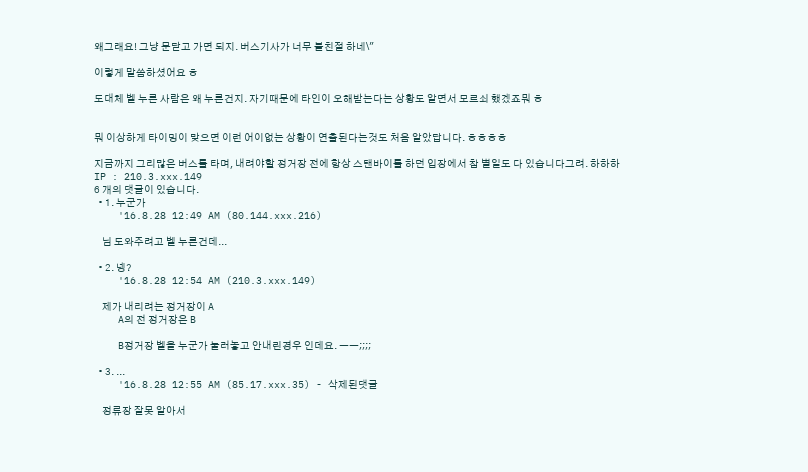왜그래요! 그냥 문닫고 가면 되지. 버스기사가 너무 불친절 하네\"

이렇게 말씀하셨어요 ㅎ

도대체 벨 누른 사람은 왜 누른건지. 자기때문에 타인이 오해받는다는 상황도 알면서 모르쇠 했겠죠뭐 ㅎ


뭐 이상하게 타이밍이 맞으면 이런 어이없는 상황이 연출된다는것도 처음 알았답니다. ㅎㅎㅎㅎ

지금까지 그리많은 버스를 타며, 내려야할 정거장 전에 항상 스탠바이를 하던 입장에서 참 별일도 다 있습니다그려. 하하하
IP : 210.3.xxx.149
6 개의 댓글이 있습니다.
  • 1. 누군가
    '16.8.28 12:49 AM (80.144.xxx.216)

    님 도와주려고 벨 누른건데...

  • 2. 넹?
    '16.8.28 12:54 AM (210.3.xxx.149)

    제가 내리려는 정거장이 A
    A의 전 정거장은 B

    B정거장 벨을 누군가 눌러놓고 안내린경우 인데요. ㅡㅡ;;;;

  • 3. ...
    '16.8.28 12:55 AM (85.17.xxx.35) - 삭제된댓글

    정류장 잘못 알아서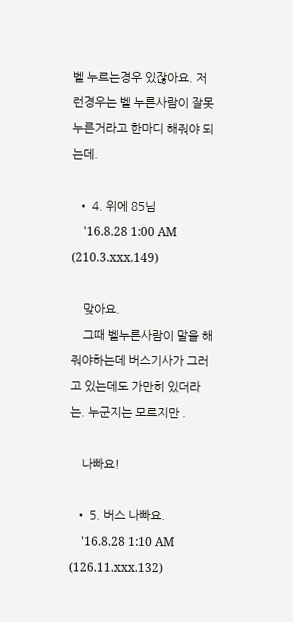벨 누르는경우 있잖아요. 저런경우는 벨 누른사람이 잘못누른거라고 한마디 해줘야 되는데.

  • 4. 위에 85님
    '16.8.28 1:00 AM (210.3.xxx.149)

    맞아요.
    그때 벨누른사람이 말을 해줘야하는데 버스기사가 그러고 있는데도 가만히 있더라는. 누군지는 모르지만 .

    나빠요!

  • 5. 버스 나빠요.
    '16.8.28 1:10 AM (126.11.xxx.132)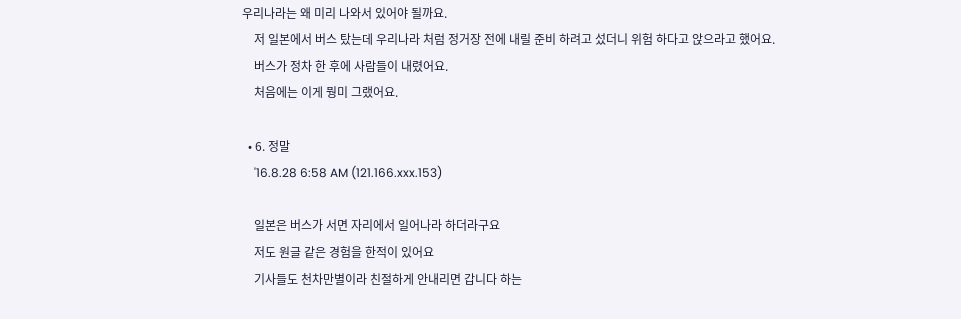우리나라는 왜 미리 나와서 있어야 될까요.
    저 일본에서 버스 탔는데 우리나라 처럼 정거장 전에 내릴 준비 하려고 섰더니 위험 하다고 앉으라고 했어요.
    버스가 정차 한 후에 사람들이 내렸어요.
    처음에는 이게 뭥미 그랬어요.

  • 6. 정말
    '16.8.28 6:58 AM (121.166.xxx.153)

    일본은 버스가 서면 자리에서 일어나라 하더라구요
    저도 원글 같은 경험을 한적이 있어요
    기사들도 천차만별이라 친절하게 안내리면 갑니다 하는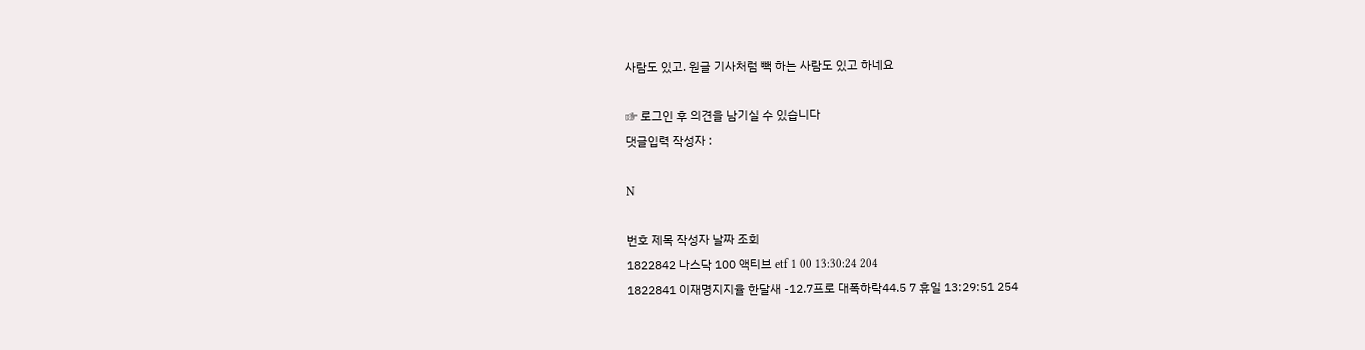사람도 있고. 원글 기사처럼 빽 하는 사람도 있고 하네요

☞ 로그인 후 의견을 남기실 수 있습니다
댓글입력 작성자 :

N

번호 제목 작성자 날짜 조회
1822842 나스닥 100 액티브 etf 1 00 13:30:24 204
1822841 이재명지지율 한달새 -12.7프로 대폭하락44.5 7 휴일 13:29:51 254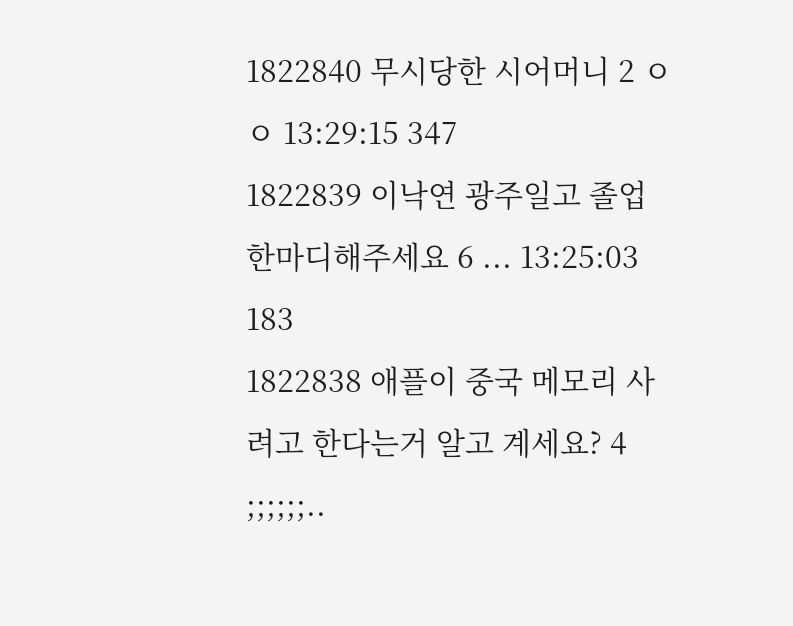1822840 무시당한 시어머니 2 ㅇㅇ 13:29:15 347
1822839 이낙연 광주일고 졸업 한마디해주세요 6 ... 13:25:03 183
1822838 애플이 중국 메모리 사려고 한다는거 알고 계세요? 4 ;;;;;;..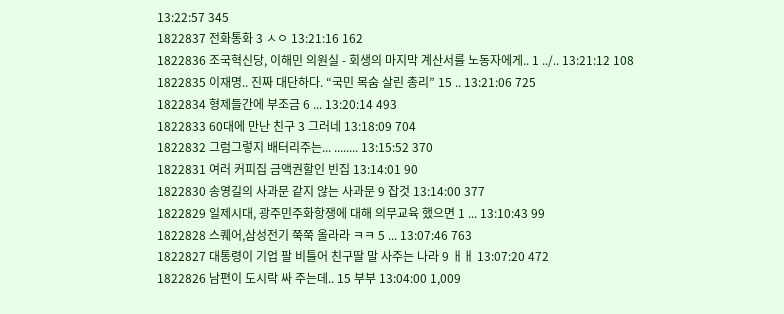13:22:57 345
1822837 전화통화 3 ㅅㅇ 13:21:16 162
1822836 조국혁신당, 이해민 의원실 - 회생의 마지막 계산서를 노동자에게.. 1 ../.. 13:21:12 108
1822835 이재명.. 진짜 대단하다. “국민 목숨 살린 총리” 15 .. 13:21:06 725
1822834 형제들간에 부조금 6 ... 13:20:14 493
1822833 60대에 만난 친구 3 그러네 13:18:09 704
1822832 그럼그렇지 배터리주는... ........ 13:15:52 370
1822831 여러 커피집 금액권할인 빈집 13:14:01 90
1822830 송영길의 사과문 같지 않는 사과문 9 잡것 13:14:00 377
1822829 일제시대, 광주민주화항쟁에 대해 의무교육 했으면 1 ... 13:10:43 99
1822828 스퀘어,삼성전기 쭉쭉 올라라 ㅋㅋ 5 ... 13:07:46 763
1822827 대통령이 기업 팔 비틀어 친구딸 말 사주는 나라 9 ㅐㅐ 13:07:20 472
1822826 남편이 도시락 싸 주는데.. 15 부부 13:04:00 1,009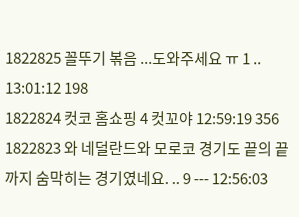1822825 꼴뚜기 볶음 ...도와주세요 ㅠ 1 .. 13:01:12 198
1822824 컷코 홈쇼핑 4 컷꼬야 12:59:19 356
1822823 와 네덜란드와 모로코 경기도 끝의 끝까지 숨막히는 경기였네요. .. 9 --- 12:56:03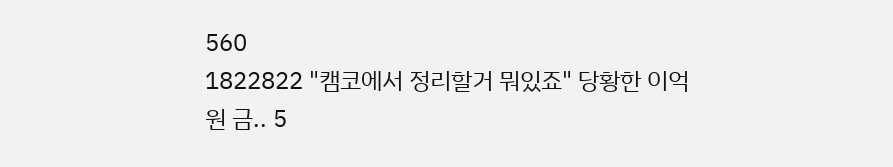560
1822822 "캠코에서 정리할거 뭐있죠" 당황한 이억원 금.. 5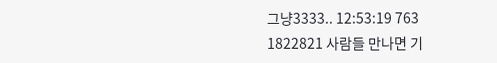그냥3333.. 12:53:19 763
1822821 사람들 만나면 기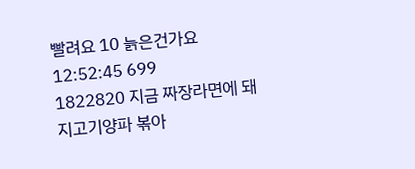빨려요 10 늙은건가요 12:52:45 699
1822820 지금 짜장라면에 돼지고기양파 볶아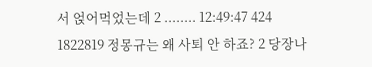서 얹어먹었는데 2 ........ 12:49:47 424
1822819 정몽규는 왜 사퇴 안 하죠? 2 당장나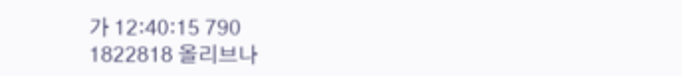가 12:40:15 790
1822818 올리브나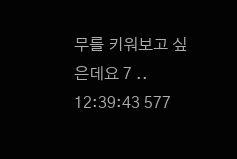무를 키워보고 싶은데요 7 .. 12:39:43 577